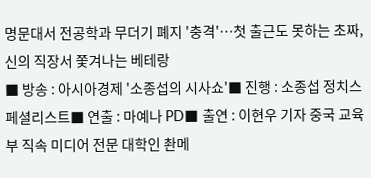명문대서 전공학과 무더기 폐지 '충격'…첫 출근도 못하는 초짜, 신의 직장서 쫓겨나는 베테랑
■ 방송 : 아시아경제 '소종섭의 시사쇼'■ 진행 : 소종섭 정치스페셜리스트■ 연출 : 마예나 PD■ 출연 : 이현우 기자 중국 교육부 직속 미디어 전문 대학인 촨메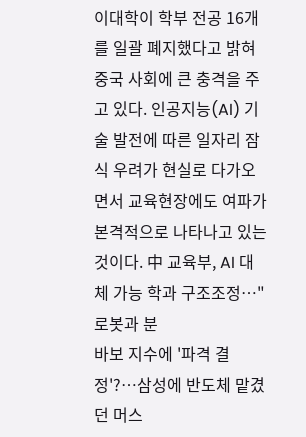이대학이 학부 전공 16개를 일괄 폐지했다고 밝혀 중국 사회에 큰 충격을 주고 있다. 인공지능(AI) 기술 발전에 따른 일자리 잠식 우려가 현실로 다가오면서 교육현장에도 여파가 본격적으로 나타나고 있는 것이다. 中 교육부, AI 대체 가능 학과 구조조정…"로봇과 분
바보 지수에 '파격 결정'?…삼성에 반도체 맡겼던 머스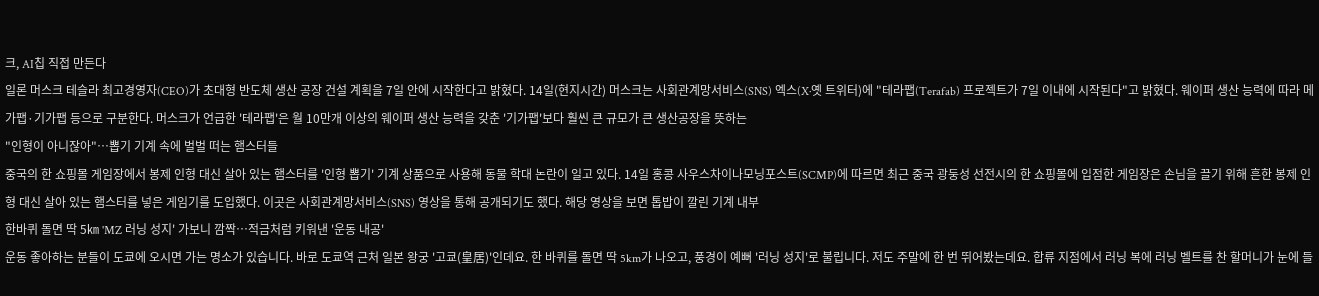크, AI칩 직접 만든다
일론 머스크 테슬라 최고경영자(CEO)가 초대형 반도체 생산 공장 건설 계획을 7일 안에 시작한다고 밝혔다. 14일(현지시간) 머스크는 사회관계망서비스(SNS) 엑스(X·옛 트위터)에 "테라팹(Terafab) 프로젝트가 7일 이내에 시작된다"고 밝혔다. 웨이퍼 생산 능력에 따라 메가팹·기가팹 등으로 구분한다. 머스크가 언급한 '테라팹'은 월 10만개 이상의 웨이퍼 생산 능력을 갖춘 '기가팹'보다 훨씬 큰 규모가 큰 생산공장을 뜻하는
"인형이 아니잖아"…뽑기 기계 속에 벌벌 떠는 햄스터들
중국의 한 쇼핑몰 게임장에서 봉제 인형 대신 살아 있는 햄스터를 '인형 뽑기' 기계 상품으로 사용해 동물 학대 논란이 일고 있다. 14일 홍콩 사우스차이나모닝포스트(SCMP)에 따르면 최근 중국 광둥성 선전시의 한 쇼핑몰에 입점한 게임장은 손님을 끌기 위해 흔한 봉제 인형 대신 살아 있는 햄스터를 넣은 게임기를 도입했다. 이곳은 사회관계망서비스(SNS) 영상을 통해 공개되기도 했다. 해당 영상을 보면 톱밥이 깔린 기계 내부
한바퀴 돌면 딱 5㎞ 'MZ 러닝 성지' 가보니 깜짝…적금처럼 키워낸 '운동 내공'
운동 좋아하는 분들이 도쿄에 오시면 가는 명소가 있습니다. 바로 도쿄역 근처 일본 왕궁 '고쿄(皇居)'인데요. 한 바퀴를 돌면 딱 5km가 나오고, 풍경이 예뻐 '러닝 성지'로 불립니다. 저도 주말에 한 번 뛰어봤는데요. 합류 지점에서 러닝 복에 러닝 벨트를 찬 할머니가 눈에 들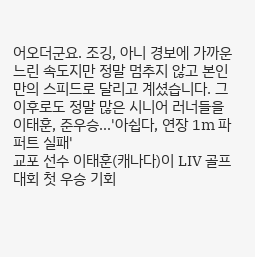어오더군요. 조깅, 아니 경보에 가까운 느린 속도지만 정말 멈추지 않고 본인만의 스피드로 달리고 계셨습니다. 그 이후로도 정말 많은 시니어 러너들을
이태훈, 준우승…'아쉽다, 연장 1m 파 퍼트 실패'
교포 선수 이태훈(캐나다)이 LIV 골프 대회 첫 우승 기회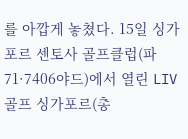를 아깝게 놓쳤다. 15일 싱가포르 센토사 골프클럽(파71·7406야드)에서 열린 LIV 골프 싱가포르(총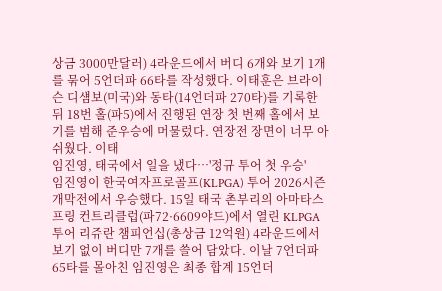상금 3000만달러) 4라운드에서 버디 6개와 보기 1개를 묶어 5언더파 66타를 작성했다. 이태훈은 브라이슨 디섐보(미국)와 동타(14언더파 270타)를 기록한 뒤 18번 홀(파5)에서 진행된 연장 첫 번째 홀에서 보기를 범해 준우승에 머물렀다. 연장전 장면이 너무 아쉬웠다. 이태
임진영, 태국에서 일을 냈다…'정규 투어 첫 우승'
임진영이 한국여자프로골프(KLPGA) 투어 2026시즌 개막전에서 우승했다. 15일 태국 촌부리의 아마타스프링 컨트리클럽(파72·6609야드)에서 열린 KLPGA 투어 리쥬란 챔피언십(총상금 12억원) 4라운드에서 보기 없이 버디만 7개를 쓸어 담았다. 이날 7언더파 65타를 몰아친 임진영은 최종 합계 15언더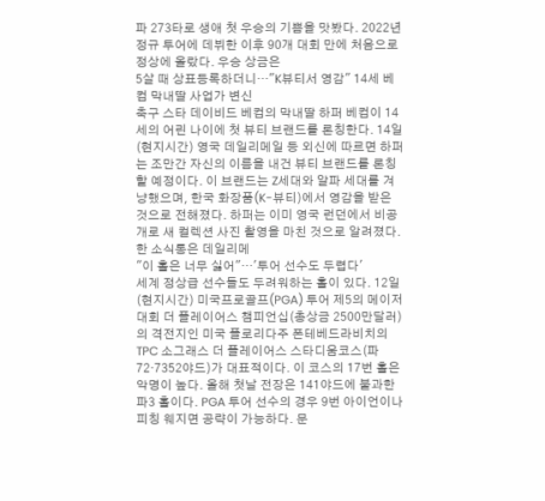파 273타로 생애 첫 우승의 기쁨을 맛봤다. 2022년 정규 투어에 데뷔한 이후 90개 대회 만에 처음으로 정상에 올랐다. 우승 상금은
5살 때 상표등록하더니…"K뷰티서 영감" 14세 베컴 막내딸 사업가 변신
축구 스타 데이비드 베컴의 막내딸 하퍼 베컴이 14세의 어린 나이에 첫 뷰티 브랜드를 론칭한다. 14일(현지시간) 영국 데일리메일 등 외신에 따르면 하퍼는 조만간 자신의 이름을 내건 뷰티 브랜드를 론칭할 예정이다. 이 브랜드는 Z세대와 알파 세대를 겨냥했으며, 한국 화장품(K-뷰티)에서 영감을 받은 것으로 전해졌다. 하퍼는 이미 영국 런던에서 비공개로 새 컬렉션 사진 촬영을 마친 것으로 알려졌다. 한 소식통은 데일리메
"이 홀은 너무 싫어"…'투어 선수도 두렵다'
세계 정상급 선수들도 두려워하는 홀이 있다. 12일(현지시간) 미국프로골프(PGA) 투어 제5의 메이저 대회 더 플레이어스 챔피언십(총상금 2500만달러)의 격전지인 미국 플로리다주 폰테베드라비치의 TPC 소그래스 더 플레이어스 스타디움코스(파72·7352야드)가 대표적이다. 이 코스의 17번 홀은 악명이 높다. 올해 첫날 전장은 141야드에 불과한 파3 홀이다. PGA 투어 선수의 경우 9번 아이언이나 피칭 웨지면 공략이 가능하다. 문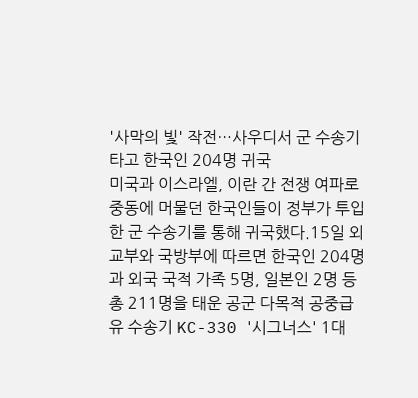'사막의 빛' 작전…사우디서 군 수송기 타고 한국인 204명 귀국
미국과 이스라엘, 이란 간 전쟁 여파로 중동에 머물던 한국인들이 정부가 투입한 군 수송기를 통해 귀국했다.15일 외교부와 국방부에 따르면 한국인 204명과 외국 국적 가족 5명, 일본인 2명 등 총 211명을 태운 공군 다목적 공중급유 수송기 KC-330 '시그너스' 1대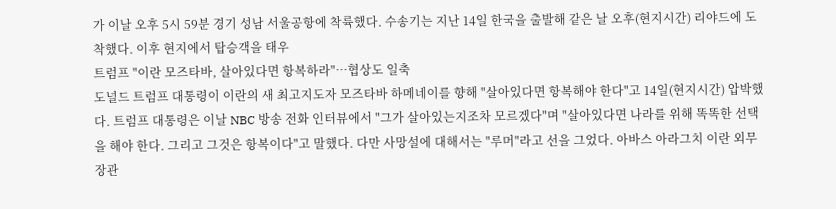가 이날 오후 5시 59분 경기 성남 서울공항에 착륙했다. 수송기는 지난 14일 한국을 출발해 같은 날 오후(현지시간) 리야드에 도착했다. 이후 현지에서 탑승객을 태우
트럼프 "이란 모즈타바, 살아있다면 항복하라"…협상도 일축
도널드 트럼프 대통령이 이란의 새 최고지도자 모즈타바 하메네이를 향해 "살아있다면 항복해야 한다"고 14일(현지시간) 압박했다. 트럼프 대통령은 이날 NBC 방송 전화 인터뷰에서 "그가 살아있는지조차 모르겠다"며 "살아있다면 나라를 위해 똑똑한 선택을 해야 한다. 그리고 그것은 항복이다"고 말했다. 다만 사망설에 대해서는 "루머"라고 선을 그었다. 아바스 아라그치 이란 외무장관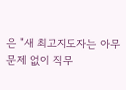은 "새 최고지도자는 아무 문제 없이 직무